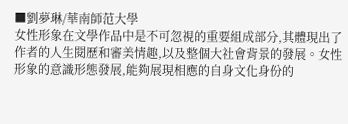■劉夢琳/華南師范大學
女性形象在文學作品中是不可忽視的重要組成部分,其體現出了作者的人生閱歷和審美情趣,以及整個大社會背景的發展。女性形象的意識形態發展,能夠展現相應的自身文化身份的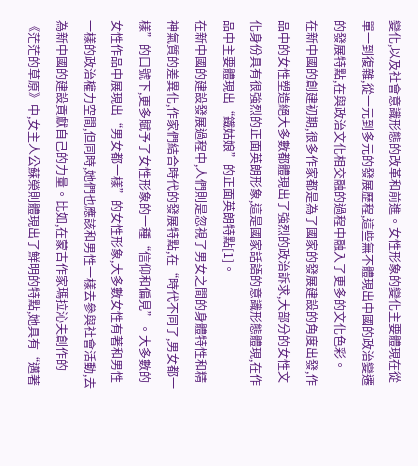變化,以及社會意識形態的改革和前進。女性形象的變化主要體現在從單一到復雜,從一元到多元的發展歷程,這些無不體現出中國的政治變遷的發展特點,在與政治文化相交融的過程中融入了更多的文化色彩。
在新中國的創建初期,很多作家都是為了國家的發展建設的角度出發,作品中的女性塑造絕大多數都體現出了強烈的政治訴求,大部分的女性文化身份具有很強烈的正面英朗形象,這是國家話語的意識形態體現,在作品中主要體現出“鐵姑娘”的正面英朗特點[1]。
在新中國的建設發展過程中,人們則是忽視了男女之間的身體特性和精神氣質的差異化,作家們結合時代的發展特點,在“時代不同了,男女都一樣”的口號下,更多賦予了女性形象的一種“信仰和偏見”。大多數的女性作品中展現出“男女都一樣”的女性形象,大多數女性有著和男性一樣的政治權力空間,但同時,她們也應該和男性一樣去參與社會活動,去為新中國的建設貢獻自己的力量。比如,在蒙古作家瑪拉沁夫創作的《茫茫的草原》中,女主人公蘇榮則體現出了鮮明的特點,她具有“邁著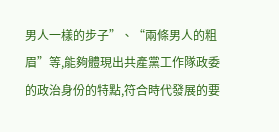男人一樣的步子”、“兩條男人的粗眉”等,能夠體現出共產黨工作隊政委的政治身份的特點,符合時代發展的要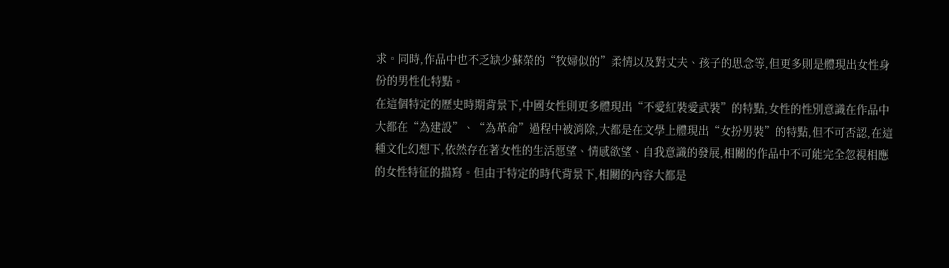求。同時,作品中也不乏缺少蘇榮的“牧婦似的”柔情以及對丈夫、孩子的思念等,但更多則是體現出女性身份的男性化特點。
在這個特定的歷史時期背景下,中國女性則更多體現出“不愛紅裝愛武裝”的特點,女性的性別意識在作品中大都在“為建設”、“為革命”過程中被消除,大都是在文學上體現出“女扮男裝”的特點,但不可否認,在這種文化幻想下,依然存在著女性的生活愿望、情感欲望、自我意識的發展,相關的作品中不可能完全忽視相應的女性特征的描寫。但由于特定的時代背景下,相關的內容大都是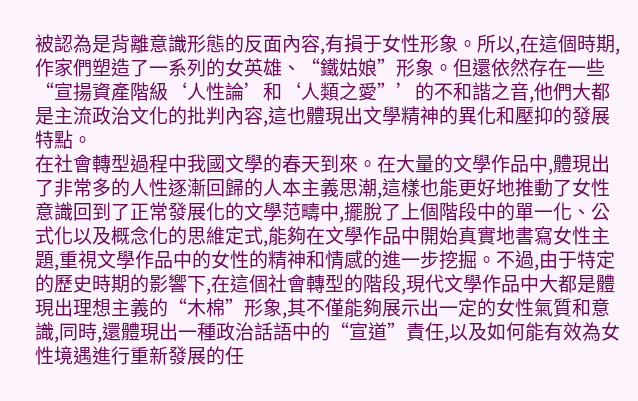被認為是背離意識形態的反面內容,有損于女性形象。所以,在這個時期,作家們塑造了一系列的女英雄、“鐵姑娘”形象。但還依然存在一些“宣揚資產階級‘人性論’和‘人類之愛”’的不和諧之音,他們大都是主流政治文化的批判內容,這也體現出文學精神的異化和壓抑的發展特點。
在社會轉型過程中我國文學的春天到來。在大量的文學作品中,體現出了非常多的人性逐漸回歸的人本主義思潮,這樣也能更好地推動了女性意識回到了正常發展化的文學范疇中,擺脫了上個階段中的單一化、公式化以及概念化的思維定式,能夠在文學作品中開始真實地書寫女性主題,重視文學作品中的女性的精神和情感的進一步挖掘。不過,由于特定的歷史時期的影響下,在這個社會轉型的階段,現代文學作品中大都是體現出理想主義的“木棉”形象,其不僅能夠展示出一定的女性氣質和意識,同時,還體現出一種政治話語中的“宣道”責任,以及如何能有效為女性境遇進行重新發展的任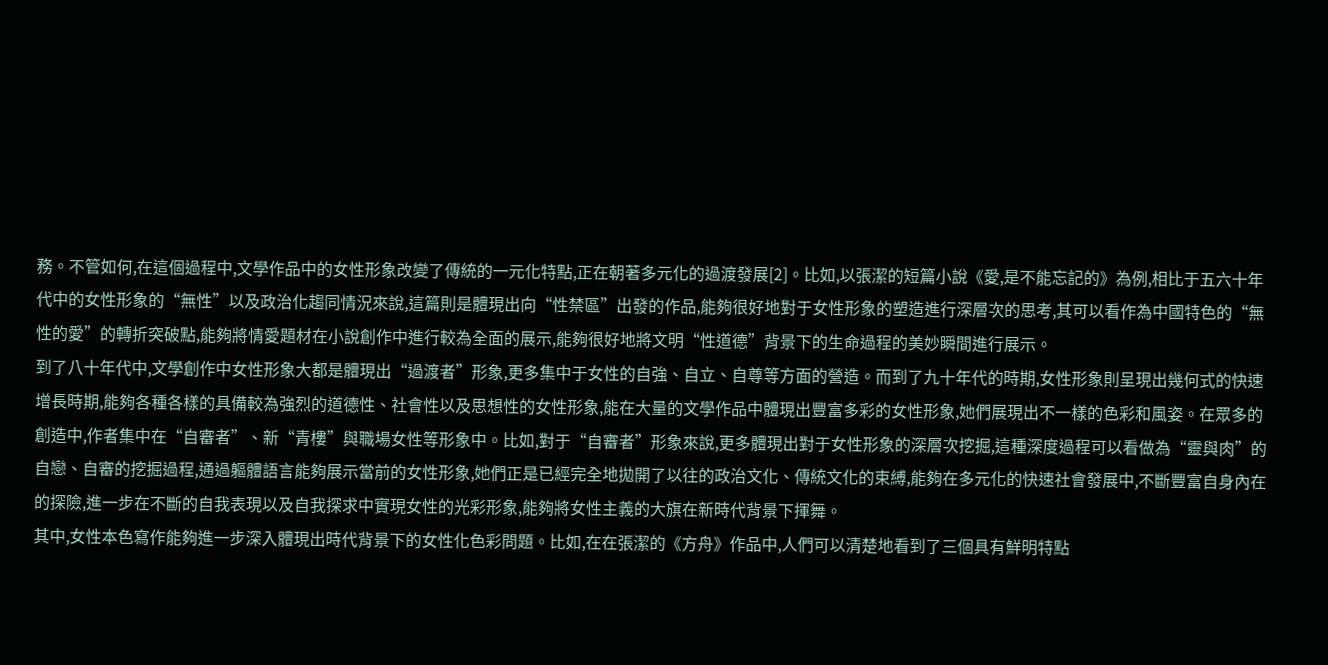務。不管如何,在這個過程中,文學作品中的女性形象改變了傳統的一元化特點,正在朝著多元化的過渡發展[2]。比如,以張潔的短篇小說《愛,是不能忘記的》為例,相比于五六十年代中的女性形象的“無性”以及政治化趨同情況來說,這篇則是體現出向“性禁區”出發的作品,能夠很好地對于女性形象的塑造進行深層次的思考,其可以看作為中國特色的“無性的愛”的轉折突破點,能夠將情愛題材在小說創作中進行較為全面的展示,能夠很好地將文明“性道德”背景下的生命過程的美妙瞬間進行展示。
到了八十年代中,文學創作中女性形象大都是體現出“過渡者”形象,更多集中于女性的自強、自立、自尊等方面的營造。而到了九十年代的時期,女性形象則呈現出幾何式的快速增長時期,能夠各種各樣的具備較為強烈的道德性、社會性以及思想性的女性形象,能在大量的文學作品中體現出豐富多彩的女性形象,她們展現出不一樣的色彩和風姿。在眾多的創造中,作者集中在“自審者”、新“青樓”與職場女性等形象中。比如,對于“自審者”形象來說,更多體現出對于女性形象的深層次挖掘,這種深度過程可以看做為“靈與肉”的自戀、自審的挖掘過程,通過軀體語言能夠展示當前的女性形象,她們正是已經完全地拋開了以往的政治文化、傳統文化的束縛,能夠在多元化的快速社會發展中,不斷豐富自身內在的探險,進一步在不斷的自我表現以及自我探求中實現女性的光彩形象,能夠將女性主義的大旗在新時代背景下揮舞。
其中,女性本色寫作能夠進一步深入體現出時代背景下的女性化色彩問題。比如,在在張潔的《方舟》作品中,人們可以清楚地看到了三個具有鮮明特點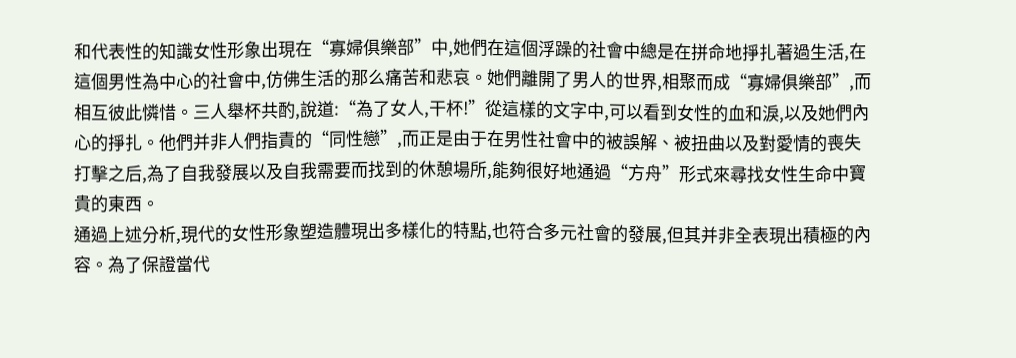和代表性的知識女性形象出現在“寡婦俱樂部”中,她們在這個浮躁的社會中總是在拼命地掙扎著過生活,在這個男性為中心的社會中,仿佛生活的那么痛苦和悲哀。她們離開了男人的世界,相聚而成“寡婦俱樂部”,而相互彼此憐惜。三人舉杯共酌,說道:“為了女人,干杯!”從這樣的文字中,可以看到女性的血和淚,以及她們內心的掙扎。他們并非人們指責的“同性戀”,而正是由于在男性社會中的被誤解、被扭曲以及對愛情的喪失打擊之后,為了自我發展以及自我需要而找到的休憩場所,能夠很好地通過“方舟”形式來尋找女性生命中寶貴的東西。
通過上述分析,現代的女性形象塑造體現出多樣化的特點,也符合多元社會的發展,但其并非全表現出積極的內容。為了保證當代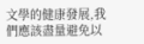文學的健康發展,我們應該盡量避免以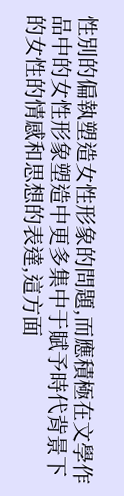性別的偏執塑造女性形象的問題,而應積極在文學作品中的女性形象塑造中更多集中于賦予時代背景下的女性的情感和思想的表達,這方面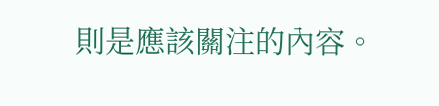則是應該關注的內容。